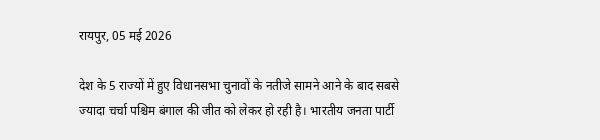रायपुर, 05 मई 2026

देश के 5 राज्यों में हुए विधानसभा चुनावों के नतीजे सामने आने के बाद सबसे ज्यादा चर्चा पश्चिम बंगाल की जीत को लेकर हो रही है। भारतीय जनता पार्टी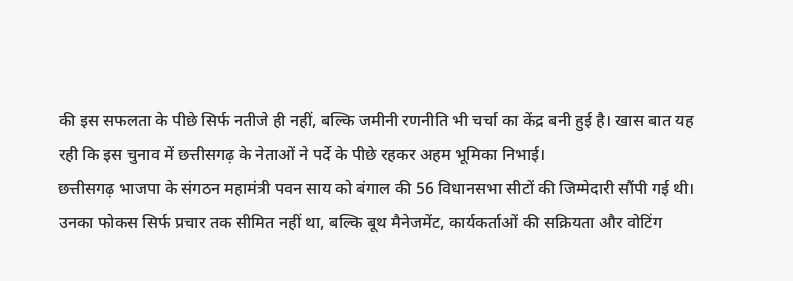की इस सफलता के पीछे सिर्फ नतीजे ही नहीं, बल्कि जमीनी रणनीति भी चर्चा का केंद्र बनी हुई है। खास बात यह रही कि इस चुनाव में छत्तीसगढ़ के नेताओं ने पर्दे के पीछे रहकर अहम भूमिका निभाई।
छत्तीसगढ़ भाजपा के संगठन महामंत्री पवन साय को बंगाल की 56 विधानसभा सीटों की जिम्मेदारी सौंपी गई थी। उनका फोकस सिर्फ प्रचार तक सीमित नहीं था, बल्कि बूथ मैनेजमेंट, कार्यकर्ताओं की सक्रियता और वोटिंग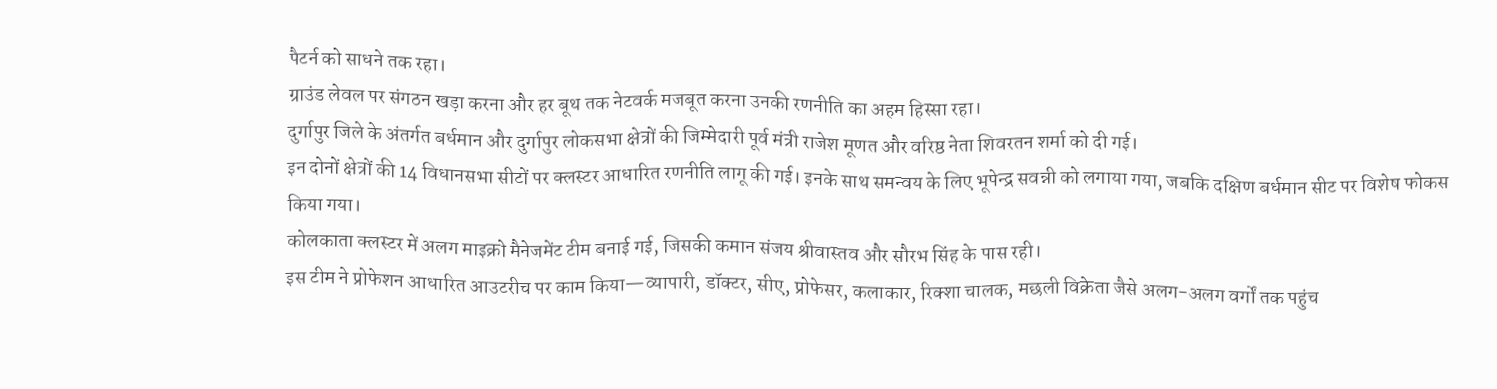पैटर्न को साधने तक रहा।
ग्राउंड लेवल पर संगठन खड़ा करना और हर बूथ तक नेटवर्क मजबूत करना उनकी रणनीति का अहम हिस्सा रहा।
दुर्गापुर जिले के अंतर्गत बर्धमान और दुर्गापुर लोकसभा क्षेत्रों की जिम्मेदारी पूर्व मंत्री राजेश मूणत और वरिष्ठ नेता शिवरतन शर्मा को दी गई।
इन दोनों क्षेत्रों की 14 विधानसभा सीटों पर क्लस्टर आधारित रणनीति लागू की गई। इनके साथ समन्वय के लिए भूपेन्द्र सवन्नी को लगाया गया, जबकि दक्षिण बर्धमान सीट पर विशेष फोकस किया गया।
कोलकाता क्लस्टर में अलग माइक्रो मैनेजमेंट टीम बनाई गई, जिसकी कमान संजय श्रीवास्तव और सौरभ सिंह के पास रही।
इस टीम ने प्रोफेशन आधारित आउटरीच पर काम किया—व्यापारी, डॉक्टर, सीए, प्रोफेसर, कलाकार, रिक्शा चालक, मछली विक्रेता जैसे अलग-अलग वर्गों तक पहुंच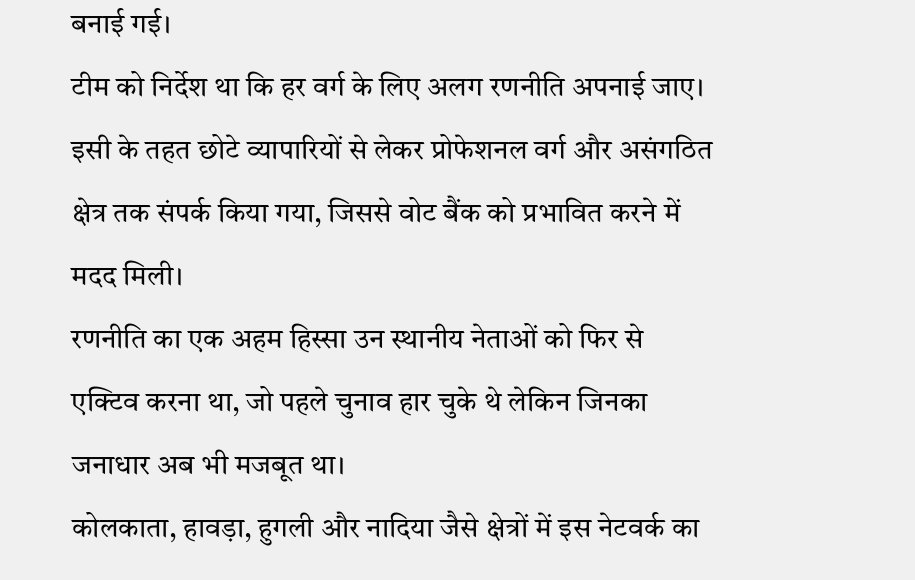बनाई गई।
टीम को निर्देश था कि हर वर्ग के लिए अलग रणनीति अपनाई जाए।
इसी के तहत छोटे व्यापारियों से लेकर प्रोफेशनल वर्ग और असंगठित क्षेत्र तक संपर्क किया गया, जिससे वोट बैंक को प्रभावित करने में मदद मिली।
रणनीति का एक अहम हिस्सा उन स्थानीय नेताओं को फिर से एक्टिव करना था, जो पहले चुनाव हार चुके थे लेकिन जिनका जनाधार अब भी मजबूत था।
कोलकाता, हावड़ा, हुगली और नादिया जैसे क्षेत्रों में इस नेटवर्क का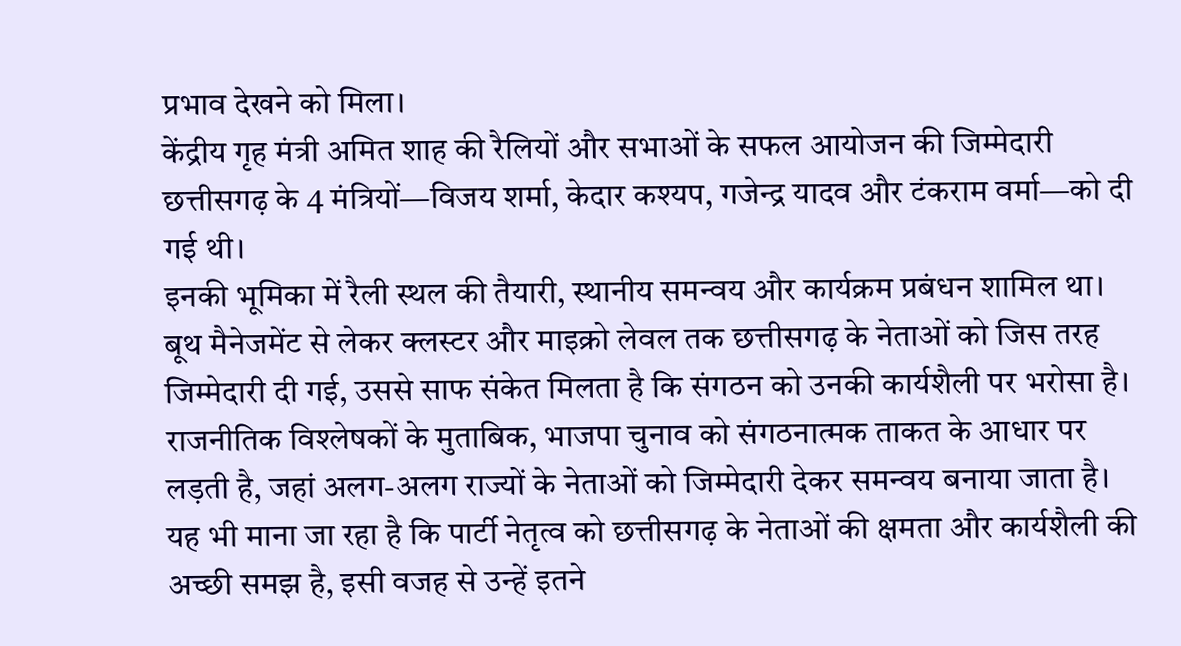प्रभाव देखने को मिला।
केंद्रीय गृह मंत्री अमित शाह की रैलियों और सभाओं के सफल आयोजन की जिम्मेदारी छत्तीसगढ़ के 4 मंत्रियों—विजय शर्मा, केदार कश्यप, गजेन्द्र यादव और टंकराम वर्मा—को दी गई थी।
इनकी भूमिका में रैली स्थल की तैयारी, स्थानीय समन्वय और कार्यक्रम प्रबंधन शामिल था।
बूथ मैनेजमेंट से लेकर क्लस्टर और माइक्रो लेवल तक छत्तीसगढ़ के नेताओं को जिस तरह जिम्मेदारी दी गई, उससे साफ संकेत मिलता है कि संगठन को उनकी कार्यशैली पर भरोसा है।
राजनीतिक विश्लेषकों के मुताबिक, भाजपा चुनाव को संगठनात्मक ताकत के आधार पर लड़ती है, जहां अलग-अलग राज्यों के नेताओं को जिम्मेदारी देकर समन्वय बनाया जाता है।
यह भी माना जा रहा है कि पार्टी नेतृत्व को छत्तीसगढ़ के नेताओं की क्षमता और कार्यशैली की अच्छी समझ है, इसी वजह से उन्हें इतने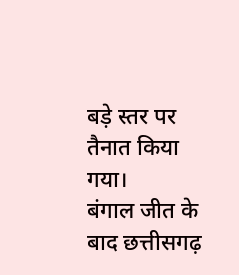बड़े स्तर पर तैनात किया गया।
बंगाल जीत के बाद छत्तीसगढ़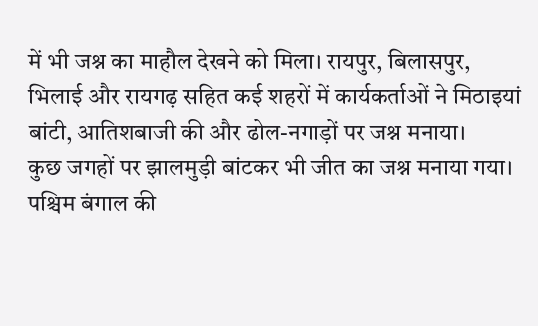में भी जश्न का माहौल देखने को मिला। रायपुर, बिलासपुर, भिलाई और रायगढ़ सहित कई शहरों में कार्यकर्ताओं ने मिठाइयां बांटी, आतिशबाजी की और ढोल-नगाड़ों पर जश्न मनाया।
कुछ जगहों पर झालमुड़ी बांटकर भी जीत का जश्न मनाया गया।
पश्चिम बंगाल की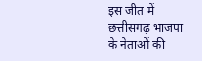इस जीत में छत्तीसगढ़ भाजपा के नेताओं की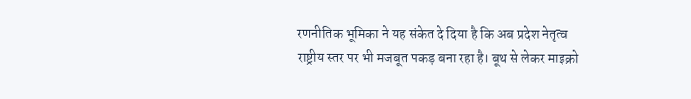रणनीतिक भूमिका ने यह संकेत दे दिया है कि अब प्रदेश नेतृत्व राष्ट्रीय स्तर पर भी मजबूत पकड़ बना रहा है। बूथ से लेकर माइक्रो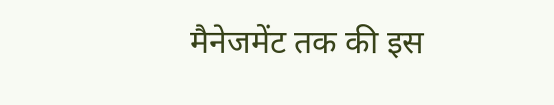मैनेजमेंट तक की इस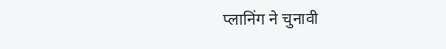प्लानिंग ने चुनावी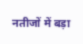नतीजों में बड़ा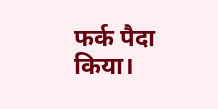फर्क पैदा किया।